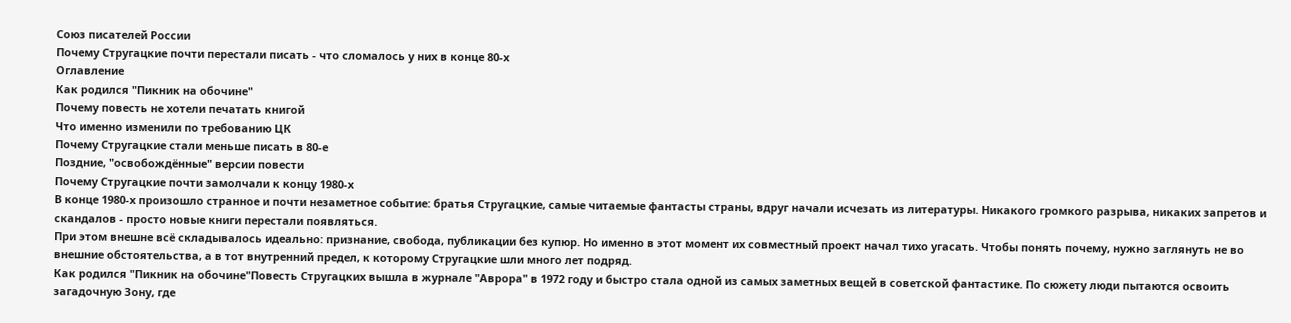Союз писателей России
Почему Стругацкие почти перестали писать - что сломалось у них в конце 80-х
Оглавление
Как родился "Пикник на обочине"
Почему повесть не хотели печатать книгой
Что именно изменили по требованию ЦК
Почему Стругацкие стали меньше писать в 80-е
Поздние, "освобождённые" версии повести
Почему Стругацкие почти замолчали к концу 1980-х
В конце 1980-х произошло странное и почти незаметное событие: братья Стругацкие, самые читаемые фантасты страны, вдруг начали исчезать из литературы. Никакого громкого разрыва, никаких запретов и скандалов - просто новые книги перестали появляться.
При этом внешне всё складывалось идеально: признание, свобода, публикации без купюр. Но именно в этот момент их совместный проект начал тихо угасать. Чтобы понять почему, нужно заглянуть не во внешние обстоятельства, а в тот внутренний предел, к которому Стругацкие шли много лет подряд.
Как родился "Пикник на обочине"Повесть Стругацких вышла в журнале "Аврора" в 1972 году и быстро стала одной из самых заметных вещей в советской фантастике. По сюжету люди пытаются освоить загадочную Зону, где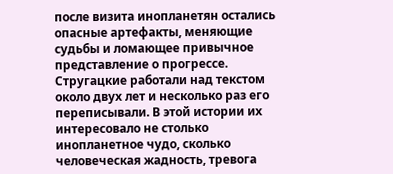после визита инопланетян остались опасные артефакты, меняющие судьбы и ломающее привычное представление о прогрессе.
Стругацкие работали над текстом около двух лет и несколько раз его переписывали. В этой истории их интересовало не столько инопланетное чудо, сколько человеческая жадность, тревога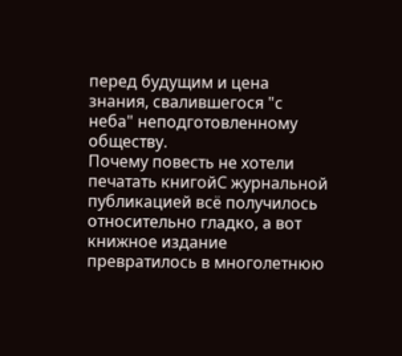перед будущим и цена знания, свалившегося "с неба" неподготовленному обществу.
Почему повесть не хотели печатать книгойС журнальной публикацией всё получилось относительно гладко, а вот книжное издание превратилось в многолетнюю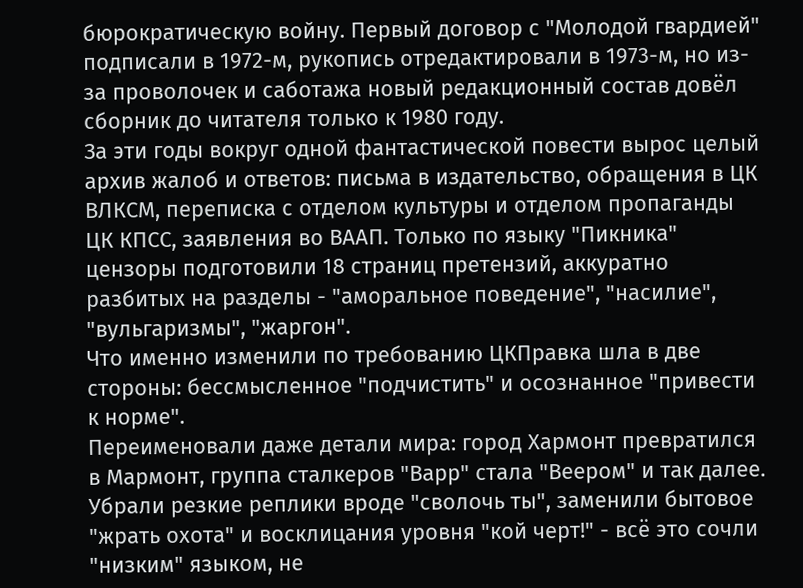бюрократическую войну. Первый договор с "Молодой гвардией" подписали в 1972-м, рукопись отредактировали в 1973-м, но из-за проволочек и саботажа новый редакционный состав довёл сборник до читателя только к 1980 году.
За эти годы вокруг одной фантастической повести вырос целый архив жалоб и ответов: письма в издательство, обращения в ЦК ВЛКСМ, переписка с отделом культуры и отделом пропаганды ЦК КПСС, заявления во ВААП. Только по языку "Пикника" цензоры подготовили 18 страниц претензий, аккуратно разбитых на разделы - "аморальное поведение", "насилие", "вульгаризмы", "жаргон".
Что именно изменили по требованию ЦКПравка шла в две стороны: бессмысленное "подчистить" и осознанное "привести к норме".
Переименовали даже детали мира: город Хармонт превратился в Мармонт, группа сталкеров "Варр" стала "Веером" и так далее.
Убрали резкие реплики вроде "сволочь ты", заменили бытовое "жрать охота" и восклицания уровня "кой черт!" - всё это сочли "низким" языком, не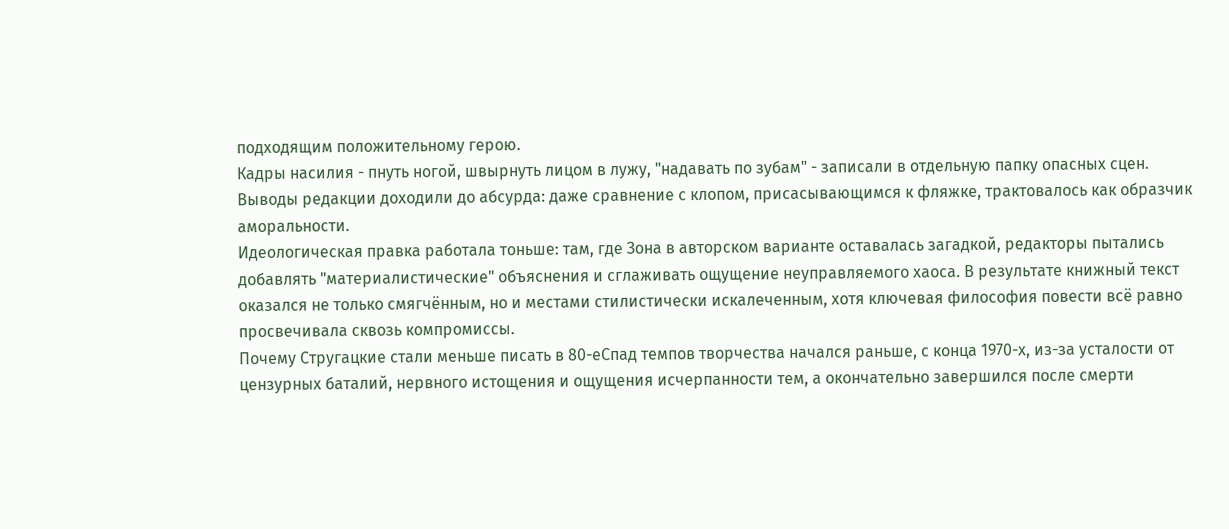подходящим положительному герою.
Кадры насилия - пнуть ногой, швырнуть лицом в лужу, "надавать по зубам" - записали в отдельную папку опасных сцен.
Выводы редакции доходили до абсурда: даже сравнение с клопом, присасывающимся к фляжке, трактовалось как образчик аморальности.
Идеологическая правка работала тоньше: там, где Зона в авторском варианте оставалась загадкой, редакторы пытались добавлять "материалистические" объяснения и сглаживать ощущение неуправляемого хаоса. В результате книжный текст оказался не только смягчённым, но и местами стилистически искалеченным, хотя ключевая философия повести всё равно просвечивала сквозь компромиссы.
Почему Стругацкие стали меньше писать в 80-еСпад темпов творчества начался раньше, с конца 1970-х, из-за усталости от цензурных баталий, нервного истощения и ощущения исчерпанности тем, а окончательно завершился после смерти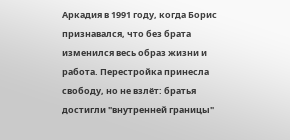Аркадия в 1991 году, когда Борис признавался, что без брата изменился весь образ жизни и работа. Перестройка принесла свободу, но не взлёт: братья достигли "внутренней границы"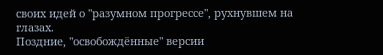своих идей о "разумном прогрессе", рухнувшем на глазах.
Поздние, "освобождённые" версии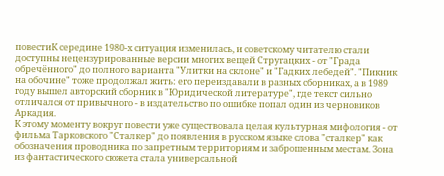повестиК середине 1980-х ситуация изменилась, и советскому читателю стали доступны нецензурированные версии многих вещей Стругацких - от "Града обречённого" до полного варианта "Улитки на склоне" и "Гадких лебедей". "Пикник на обочине" тоже продолжал жить: его переиздавали в разных сборниках, а в 1989 году вышел авторский сборник в "Юридической литературе", где текст сильно отличался от привычного - в издательство по ошибке попал один из черновиков Аркадия.
К этому моменту вокруг повести уже существовала целая культурная мифология - от фильма Тарковского "Сталкер" до появления в русском языке слова "сталкер" как обозначения проводника по запретным территориям и заброшенным местам. Зона из фантастического сюжета стала универсальной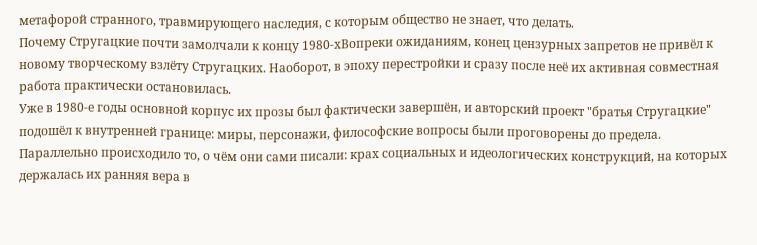метафорой странного, травмирующего наследия, с которым общество не знает, что делать.
Почему Стругацкие почти замолчали к концу 1980-хВопреки ожиданиям, конец цензурных запретов не привёл к новому творческому взлёту Стругацких. Наоборот, в эпоху перестройки и сразу после неё их активная совместная работа практически остановилась.
Уже в 1980-е годы основной корпус их прозы был фактически завершён, и авторский проект "братья Стругацкие" подошёл к внутренней границе: миры, персонажи, философские вопросы были проговорены до предела.
Параллельно происходило то, о чём они сами писали: крах социальных и идеологических конструкций, на которых держалась их ранняя вера в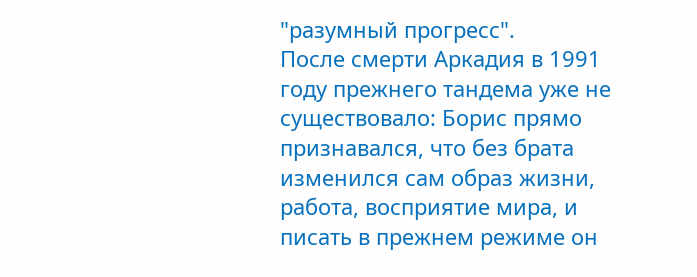"разумный прогресс".
После смерти Аркадия в 1991 году прежнего тандема уже не существовало: Борис прямо признавался, что без брата изменился сам образ жизни, работа, восприятие мира, и писать в прежнем режиме он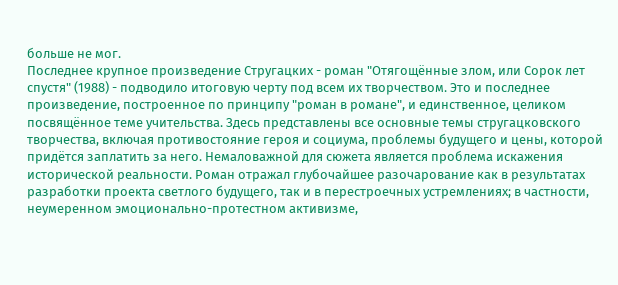больше не мог.
Последнее крупное произведение Стругацких - роман "Отягощённые злом, или Сорок лет спустя" (1988) - подводило итоговую черту под всем их творчеством. Это и последнее произведение, построенное по принципу "роман в романе", и единственное, целиком посвящённое теме учительства. Здесь представлены все основные темы стругацковского творчества, включая противостояние героя и социума, проблемы будущего и цены, которой придётся заплатить за него. Немаловажной для сюжета является проблема искажения исторической реальности. Роман отражал глубочайшее разочарование как в результатах разработки проекта светлого будущего, так и в перестроечных устремлениях; в частности, неумеренном эмоционально-протестном активизме,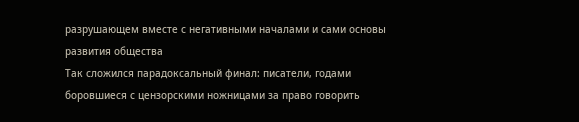разрушающем вместе с негативными началами и сами основы развития общества
Так сложился парадоксальный финал: писатели, годами боровшиеся с цензорскими ножницами за право говорить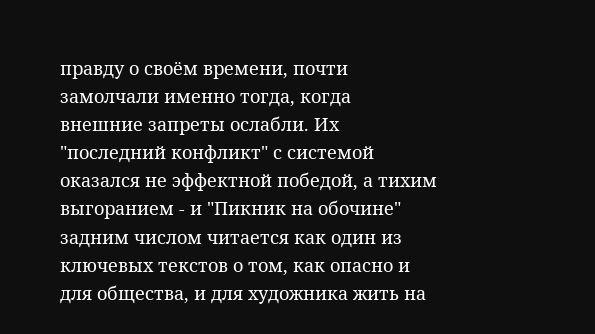правду о своём времени, почти замолчали именно тогда, когда внешние запреты ослабли. Их "последний конфликт" с системой оказался не эффектной победой, а тихим выгоранием - и "Пикник на обочине" задним числом читается как один из ключевых текстов о том, как опасно и для общества, и для художника жить на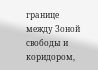границе между Зоной свободы и коридором,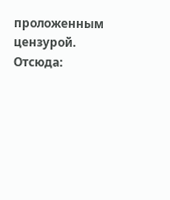проложенным цензурой.
Отсюда: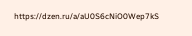https://dzen.ru/a/aU0S6cNiO0Wep7kS